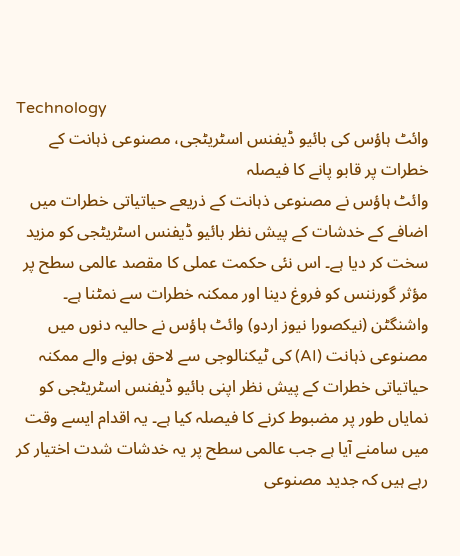Technology
وائٹ ہاؤس کی بائیو ڈیفنس اسٹریٹجی، مصنوعی ذہانت کے خطرات پر قابو پانے کا فیصلہ
وائٹ ہاؤس نے مصنوعی ذہانت کے ذریعے حیاتیاتی خطرات میں اضافے کے خدشات کے پیش نظر بائیو ڈیفنس اسٹریٹجی کو مزید سخت کر دیا ہے۔ اس نئی حکمت عملی کا مقصد عالمی سطح پر مؤثر گورننس کو فروغ دینا اور ممکنہ خطرات سے نمٹنا ہے۔
واشنگٹن (نیکصورا نیوز اردو) وائٹ ہاؤس نے حالیہ دنوں میں مصنوعی ذہانت (AI) کی ٹیکنالوجی سے لاحق ہونے والے ممکنہ حیاتیاتی خطرات کے پیش نظر اپنی بائیو ڈیفنس اسٹریٹجی کو نمایاں طور پر مضبوط کرنے کا فیصلہ کیا ہے۔ یہ اقدام ایسے وقت میں سامنے آیا ہے جب عالمی سطح پر یہ خدشات شدت اختیار کر رہے ہیں کہ جدید مصنوعی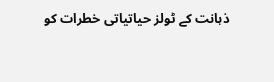ذہانت کے ٹولز حیاتیاتی خطرات کو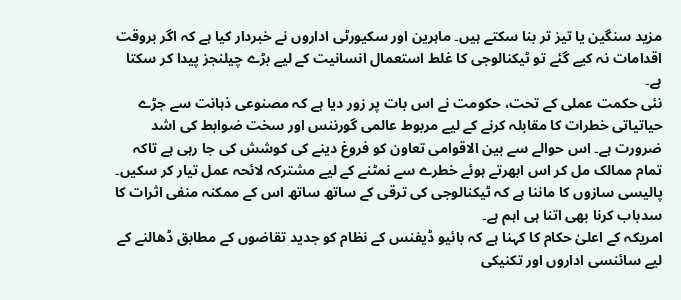مزید سنگین یا تیز تر بنا سکتے ہیں۔ ماہرین اور سکیورٹی اداروں نے خبردار کیا ہے کہ اگر بروقت اقدامات نہ کیے گئے تو ٹیکنالوجی کا غلط استعمال انسانیت کے لیے بڑے چیلنجز پیدا کر سکتا ہے۔
نئی حکمت عملی کے تحت، حکومت نے اس بات پر زور دیا ہے کہ مصنوعی ذہانت سے جڑے حیاتیاتی خطرات کا مقابلہ کرنے کے لیے مربوط عالمی گورننس اور سخت ضوابط کی اشد ضرورت ہے۔ اس حوالے سے بین الاقوامی تعاون کو فروغ دینے کی کوشش کی جا رہی ہے تاکہ تمام ممالک مل کر اس ابھرتے ہوئے خطرے سے نمٹنے کے لیے مشترکہ لائحہ عمل تیار کر سکیں۔ پالیسی سازوں کا ماننا ہے کہ ٹیکنالوجی کی ترقی کے ساتھ ساتھ اس کے ممکنہ منفی اثرات کا سدباب کرنا بھی اتنا ہی اہم ہے۔
امریکہ کے اعلیٰ حکام کا کہنا ہے کہ بائیو ڈیفنس کے نظام کو جدید تقاضوں کے مطابق ڈھالنے کے لیے سائنسی اداروں اور تکنیکی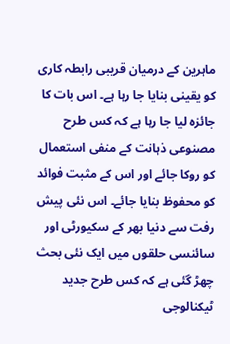ماہرین کے درمیان قریبی رابطہ کاری کو یقینی بنایا جا رہا ہے۔ اس بات کا جائزہ لیا جا رہا ہے کہ کس طرح مصنوعی ذہانت کے منفی استعمال کو روکا جائے اور اس کے مثبت فوائد کو محفوظ بنایا جائے۔ اس نئی پیش رفت سے دنیا بھر کے سکیورٹی اور سائنسی حلقوں میں ایک نئی بحث چھڑ گئی ہے کہ کس طرح جدید ٹیکنالوجی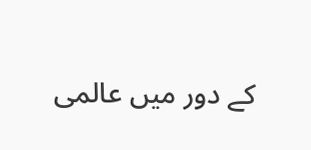کے دور میں عالمی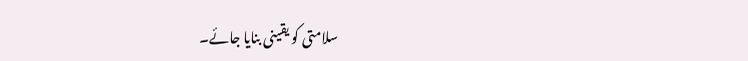سلامتی کو یقینی بنایا جائے۔